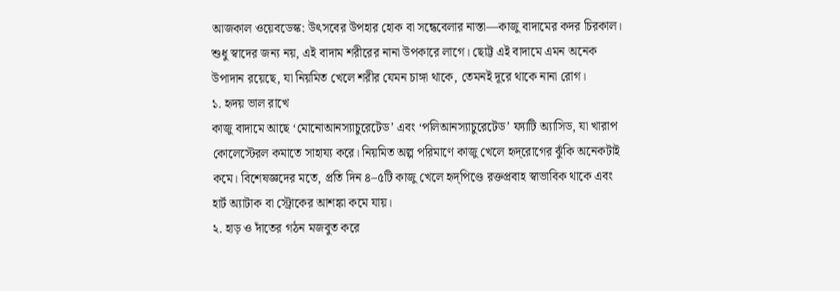আজকাল ওয়েবডেস্ক: উৎসবের উপহার হোক বা সন্ধেবেলার নাস্তা—কাজু বাদামের কদর চিরকাল। শুধু স্বাদের জন্য নয়, এই বাদাম শরীরের নানা উপকারে লাগে। ছোট্ট এই বাদামে এমন অনেক উপাদান রয়েছে, যা নিয়মিত খেলে শরীর যেমন চাঙ্গা থাকে, তেমনই দূরে থাকে নানা রোগ।
১. হৃদয় ভাল রাখে
কাজু বাদামে আছে ‘মোনোআনস্যাচুরেটেড’ এবং ‘পলিআনস্যাচুরেটেড’ ফ্যাটি অ্যাসিড, যা খারাপ কোলেস্টেরল কমাতে সাহায্য করে। নিয়মিত অল্প পরিমাণে কাজু খেলে হৃদ্‌রোগের ঝুঁকি অনেকটাই কমে। বিশেষজ্ঞদের মতে, প্রতি দিন ৪–৫টি কাজু খেলে হৃদ্‌পিণ্ডে রক্তপ্রবাহ স্বাভাবিক থাকে এবং হার্ট অ্যাটাক বা স্ট্রোকের আশঙ্কা কমে যায়।
২. হাড় ও দাঁতের গঠন মজবুত করে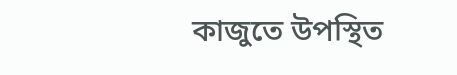কাজুতে উপস্থিত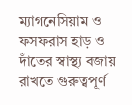ম্যাগনেসিয়াম ও ফসফরাস হাড় ও দাঁতের স্বাস্থ্য বজায় রাখতে গুরুত্বপূর্ণ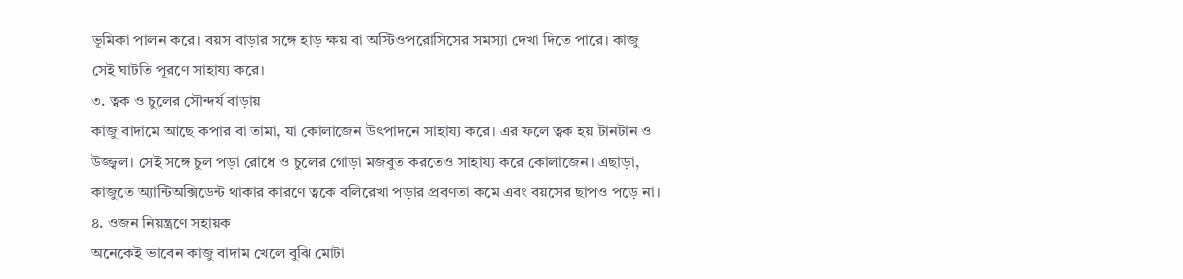ভূমিকা পালন করে। বয়স বাড়ার সঙ্গে হাড় ক্ষয় বা অস্টিওপরোসিসের সমস্যা দেখা দিতে পারে। কাজু সেই ঘাটতি পূরণে সাহায্য করে।
৩. ত্বক ও চুলের সৌন্দর্য বাড়ায়
কাজু বাদামে আছে কপার বা তামা, যা কোলাজেন উৎপাদনে সাহায্য করে। এর ফলে ত্বক হয় টানটান ও উজ্জ্বল। সেই সঙ্গে চুল পড়া রোধে ও চুলের গোড়া মজবুত করতেও সাহায্য করে কোলাজেন। এছাড়া, কাজুতে অ্যান্টিঅক্সিডেন্ট থাকার কারণে ত্বকে বলিরেখা পড়ার প্রবণতা কমে এবং বয়সের ছাপও পড়ে না।
৪. ওজন নিয়ন্ত্রণে সহায়ক
অনেকেই ভাবেন কাজু বাদাম খেলে বুঝি মোটা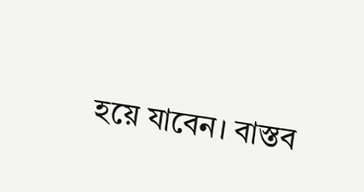হয়ে যাবেন। বাস্তব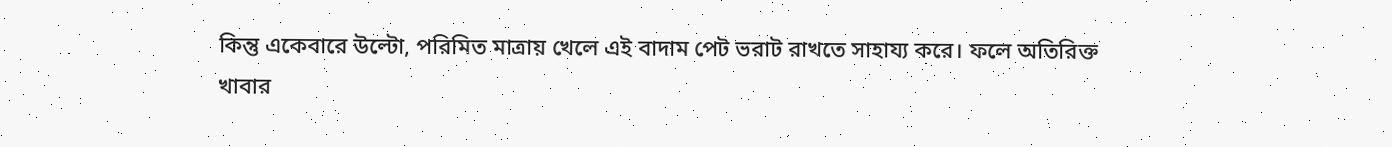কিন্তু একেবারে উল্টো, পরিমিত মাত্রায় খেলে এই বাদাম পেট ভরাট রাখতে সাহায্য করে। ফলে অতিরিক্ত খাবার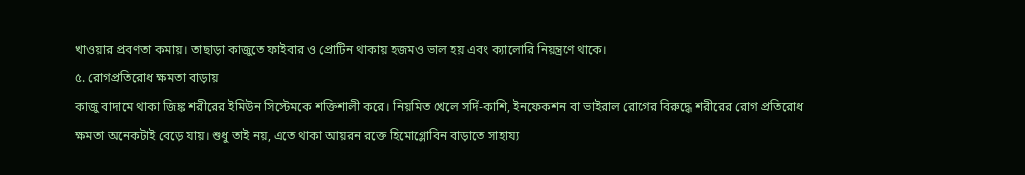খাওয়ার প্রবণতা কমায়। তাছাড়া কাজুতে ফাইবার ও প্রোটিন থাকায় হজমও ভাল হয় এবং ক্যালোরি নিয়ন্ত্রণে থাকে।
৫. রোগপ্রতিরোধ ক্ষমতা বাড়ায়
কাজু বাদামে থাকা জিঙ্ক শরীরের ইমিউন সিস্টেমকে শক্তিশালী করে। নিয়মিত খেলে সর্দি-কাশি, ইনফেকশন বা ভাইরাল রোগের বিরুদ্ধে শরীরের রোগ প্রতিরোধ ক্ষমতা অনেকটাই বেড়ে যায়। শুধু তাই নয়, এতে থাকা আয়রন রক্তে হিমোগ্লোবিন বাড়াতে সাহায্য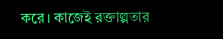করে। কাজেই রক্তাল্পতার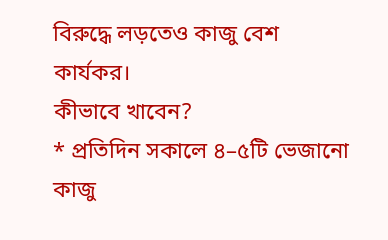বিরুদ্ধে লড়তেও কাজু বেশ কার্যকর।
কীভাবে খাবেন?
* প্রতিদিন সকালে ৪–৫টি ভেজানো কাজু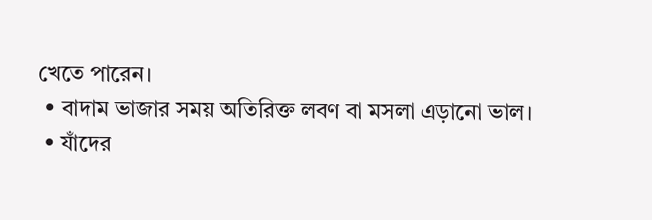খেতে পারেন।
 • বাদাম ভাজার সময় অতিরিক্ত লবণ বা মসলা এড়ানো ভাল।
 • যাঁদের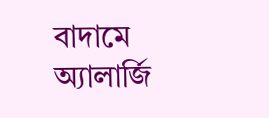বাদামে অ্যালার্জি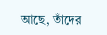আছে, তাঁদের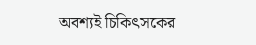অবশ্যই চিকিৎসকের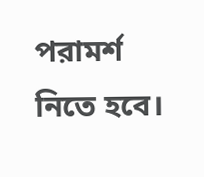পরামর্শ নিতে হবে।